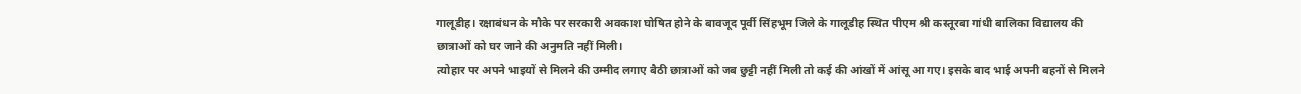गालूडीह। रक्षाबंधन के मौके पर सरकारी अवकाश घोषित होने के बावजूद पूर्वी सिंहभूम जिले के गालूडीह स्थित पीएम श्री कस्तूरबा गांधी बालिका विद्यालय की छात्राओं को घर जाने की अनुमति नहीं मिली।
त्योहार पर अपने भाइयों से मिलने की उम्मीद लगाए बैठी छात्राओं को जब छुट्टी नहीं मिली तो कई की आंखों में आंसू आ गए। इसके बाद भाई अपनी बहनों से मिलने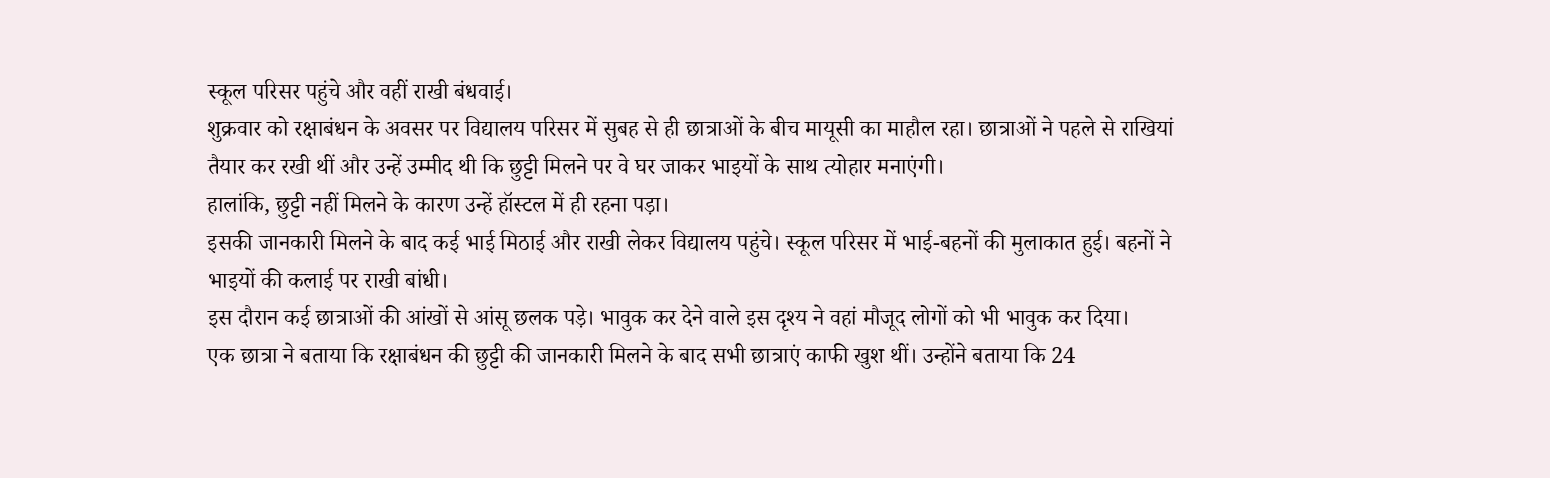स्कूल परिसर पहुंचे और वहीं राखी बंधवाई।
शुक्रवार को रक्षाबंधन के अवसर पर विद्यालय परिसर में सुबह से ही छात्राओं के बीच मायूसी का माहौल रहा। छात्राओं ने पहले से राखियां तैयार कर रखी थीं और उन्हें उम्मीद थी कि छुट्टी मिलने पर वे घर जाकर भाइयों के साथ त्योहार मनाएंगी।
हालांकि, छुट्टी नहीं मिलने के कारण उन्हें हॉस्टल में ही रहना पड़ा।
इसकी जानकारी मिलने के बाद कई भाई मिठाई और राखी लेकर विद्यालय पहुंचे। स्कूल परिसर में भाई-बहनों की मुलाकात हुई। बहनों ने भाइयों की कलाई पर राखी बांधी।
इस दौरान कई छात्राओं की आंखों से आंसू छलक पड़े। भावुक कर देने वाले इस दृश्य ने वहां मौजूद लोगों को भी भावुक कर दिया।
एक छात्रा ने बताया कि रक्षाबंधन की छुट्टी की जानकारी मिलने के बाद सभी छात्राएं काफी खुश थीं। उन्होंने बताया कि 24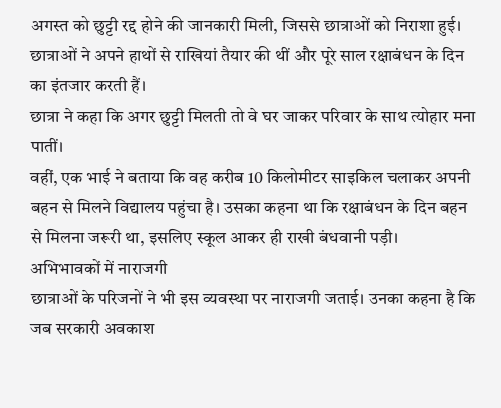अगस्त को छुट्टी रद्द होने की जानकारी मिली, जिससे छात्राओं को निराशा हुई। छात्राओं ने अपने हाथों से राखियां तैयार की थीं और पूरे साल रक्षाबंधन के दिन का इंतजार करती हैं।
छात्रा ने कहा कि अगर छुट्टी मिलती तो वे घर जाकर परिवार के साथ त्योहार मना पातीं।
वहीं, एक भाई ने बताया कि वह करीब 10 किलोमीटर साइकिल चलाकर अपनी बहन से मिलने विद्यालय पहुंचा है। उसका कहना था कि रक्षाबंधन के दिन बहन से मिलना जरूरी था, इसलिए स्कूल आकर ही राखी बंधवानी पड़ी।
अभिभावकों में नाराजगी
छात्राओं के परिजनों ने भी इस व्यवस्था पर नाराजगी जताई। उनका कहना है कि जब सरकारी अवकाश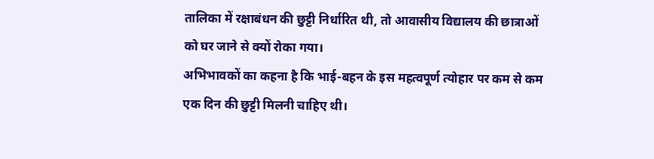तालिका में रक्षाबंधन की छुट्टी निर्धारित थी, तो आवासीय विद्यालय की छात्राओं को घर जाने से क्यों रोका गया।
अभिभावकों का कहना है कि भाई-बहन के इस महत्वपूर्ण त्योहार पर कम से कम एक दिन की छुट्टी मिलनी चाहिए थी।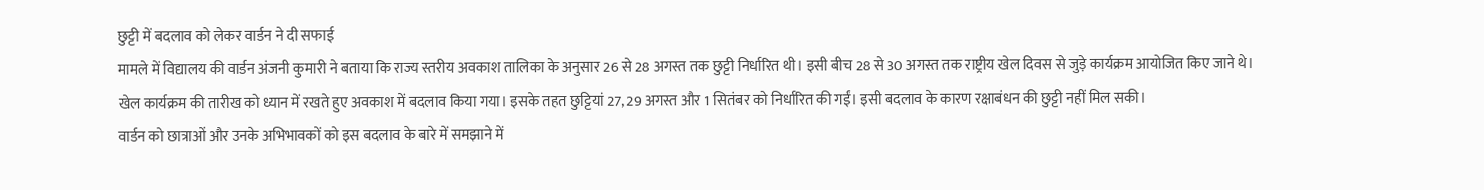छुट्टी में बदलाव को लेकर वार्डन ने दी सफाई
मामले में विद्यालय की वार्डन अंजनी कुमारी ने बताया कि राज्य स्तरीय अवकाश तालिका के अनुसार 26 से 28 अगस्त तक छुट्टी निर्धारित थी। इसी बीच 28 से 30 अगस्त तक राष्ट्रीय खेल दिवस से जुड़े कार्यक्रम आयोजित किए जाने थे।
खेल कार्यक्रम की तारीख को ध्यान में रखते हुए अवकाश में बदलाव किया गया। इसके तहत छुट्टियां 27, 29 अगस्त और 1 सितंबर को निर्धारित की गईं। इसी बदलाव के कारण रक्षाबंधन की छुट्टी नहीं मिल सकी।
वार्डन को छात्राओं और उनके अभिभावकों को इस बदलाव के बारे में समझाने में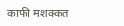काफी मशक्कत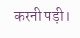करनी पड़ी।